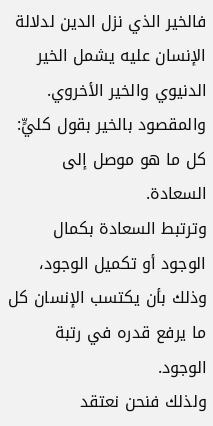فالخير الذي نزل الدين لدلالة الإنسان عليه يشمل الخير الدنيوي والخير الأخروي.
والمقصود بالخير بقول كليٍّ: كل ما هو موصل إلى السعادة.
وترتبط السعادة بكمال الوجود أو تكميل الوجود، وذلك بأن يكتسب الإنسان كل ما يرفع قدره في رتبة الوجود.
ولذلك فنحن نعتقد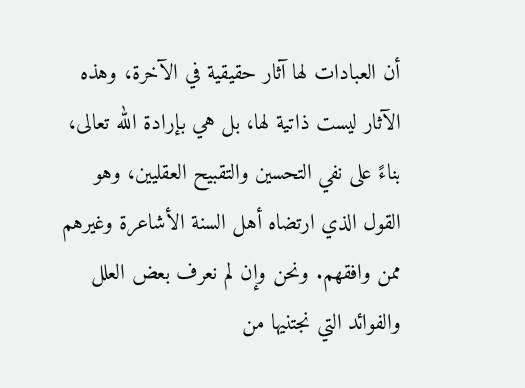أن العبادات لها آثار حقيقية في الآخرة، وهذه الآثار ليست ذاتية لها، بل هي بإرادة الله تعالى، بناءً على نفي التحسين والتقبيح العقليين، وهو القول الذي ارتضاه أهل السنة الأشاعرة وغيرهم ممن وافقهم. ونحن وإن لم نعرف بعض العلل والفوائد التي نجتنيها من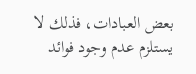بعض العبادات، فذلك لا يستلزم عدم وجود فوائد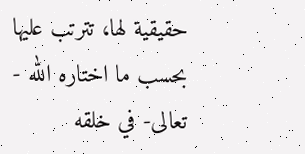حقيقية لها، تترتب عليها بحسب ما اختاره الله - تعالى- في خلقه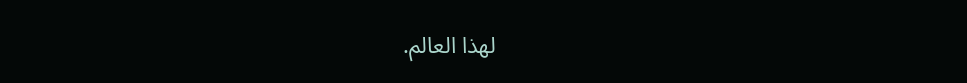لهذا العالم.